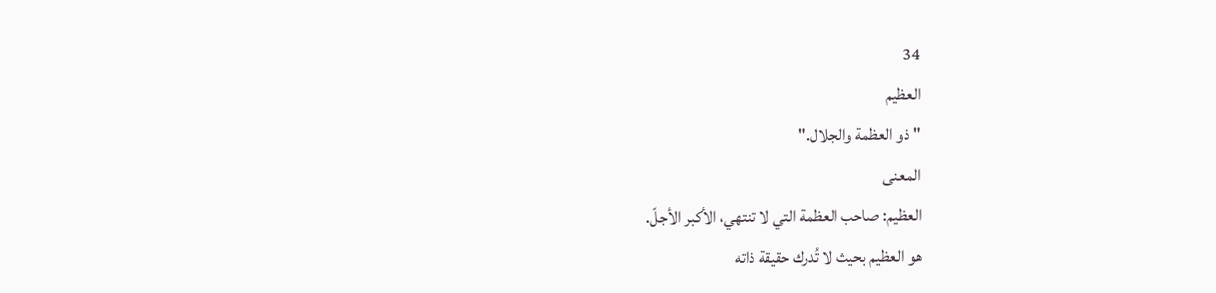34
العظيم
"ذو العظمة والجلال."
المعنى
العظيم: صاحب العظمة التي لا تنتهي، الأكبر الأجلّ.
هو العظيم بحيث لا تُدرك حقيقة ذاته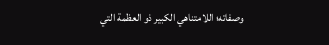وصفاته؛ اللامتناهي الكبير ذو العظمة التي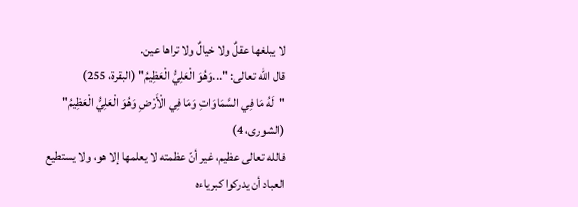لا يبلغها عقلٌ ولا خيالٌ ولا تراها عين.
قال الله تعالى: "...وَهُوَ الْعَلِيُّ الْعَظِيمُ" (البقرة، 255)
"لَهُ مَا فِي السَّمَاوَاتِ وَمَا فِي الْأَرْضِ وَهُوَ الْعَلِيُّ الْعَظِيمُ" (الشورى، 4)
فالله تعالى عظيم، غير أنّ عظمته لا يعلمها إلا هو، ولا يستطيع العباد أن يدركوا كبرياءه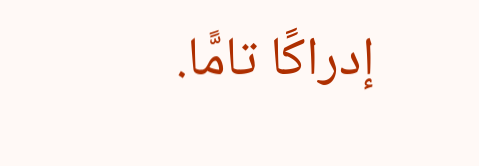إدراكًا تامًّا.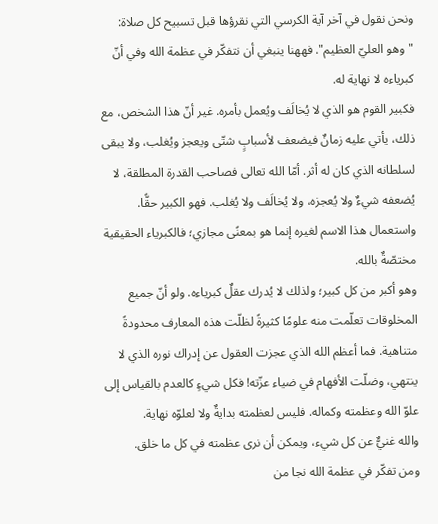ونحن نقول في آخر آية الكرسي التي نقرؤها قبل تسبيح كل صلاة: "وهو العليّ العظيم". فههنا ينبغي أن نتفكّر في عظمة الله وفي أنّ كبرياءه لا نهاية له.
فكبير القوم هو الذي لا يُخالَف ويُعمل بأمره. غير أنّ هذا الشخص، مع ذلك، يأتي عليه زمانٌ فيضعف لأسبابٍ شتّى ويعجز ويُغلب، ولا يبقى لسلطانه الذي كان له أثر. أمّا الله تعالى فصاحب القدرة المطلقة، لا يُضعفه شيءٌ ولا يُعجزه، ولا يُخالَف ولا يُغلب. فهو الكبير حقًّا.
واستعمال هذا الاسم لغيره إنما هو بمعنًى مجازي؛ فالكبرياء الحقيقية مختصّةٌ بالله.
وهو أكبر من كل كبير؛ ولذلك لا يُدرك عقلٌ كبرياءه. ولو أنّ جميع المخلوقات تعلّمت منه علومًا كثيرةً لظلّت هذه المعارف محدودةً متناهية. فما أعظم الله الذي عجزت العقول عن إدراك نوره الذي لا ينتهي، وضلّت الأفهام في ضياء عزّته! فكل شيءٍ كالعدم بالقياس إلى علوّ الله وعظمته وكماله. فليس لعظمته بدايةٌ ولا لعلوّه نهاية.
والله غنيٌّ عن كل شيء، ويمكن أن نرى عظمته في كل ما خلق.
ومن تفكّر في عظمة الله نجا من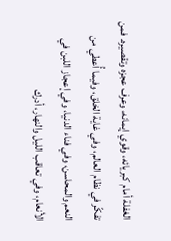الغفلة أمام كبريائه، وقوي إيمانه، وعرف عجزه وتقصيره. فمن تفكّر في نظام العالم، وفي غاية الخلق، وفيما أُعطي من النعم والمحاسن، وفي فناء الدنيا، وفي إعجاز اللبن في الأنعام، وفي تعاقب الليل والنهار، أدرك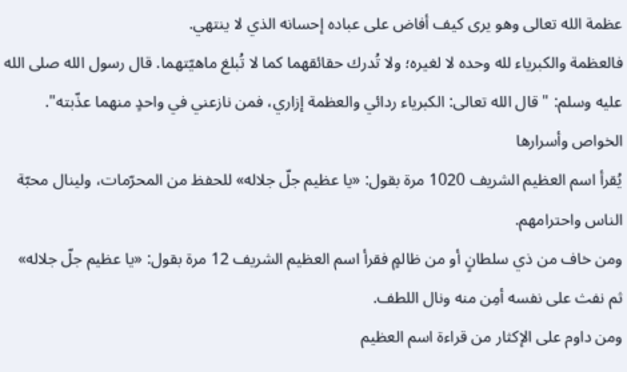عظمة الله تعالى وهو يرى كيف أفاض على عباده إحسانه الذي لا ينتهي.
فالعظمة والكبرياء لله وحده لا لغيره؛ ولا تُدرك حقائقهما كما لا تُبلغ ماهيّتهما. قال رسول الله صلى الله عليه وسلم: "قال الله تعالى: الكبرياء ردائي والعظمة إزاري، فمن نازعني في واحدٍ منهما عذّبته".
الخواص وأسرارها
يُقرأ اسم العظيم الشريف 1020 مرة بقول: «يا عظيم جلّ جلاله» للحفظ من المحرّمات، ولينال محبّة الناس واحترامهم.
ومن خاف من ذي سلطانٍ أو من ظالمٍ فقرأ اسم العظيم الشريف 12 مرة بقول: «يا عظيم جلّ جلاله» ثم نفث على نفسه أمِن منه ونال اللطف.
ومن داوم على الإكثار من قراءة اسم العظيم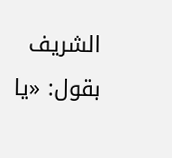الشريف بقول: «يا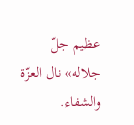عظيم جلّ جلاله» نال العزّة والشفاء.